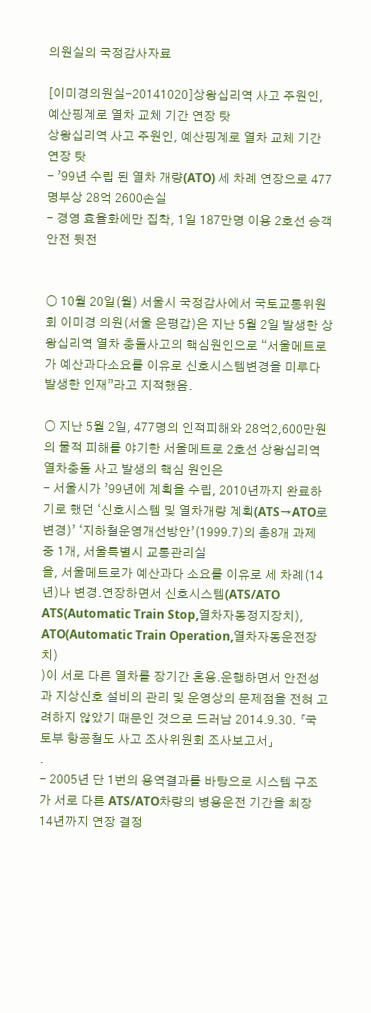의원실의 국정감사자료

[이미경의원실-20141020]상왕십리역 사고 주원인, 예산핑계로 열차 교체 기간 연장 탓
상왕십리역 사고 주원인, 예산핑계로 열차 교체 기간 연장 탓
- ’99년 수립 된 열차 개량(ATO) 세 차례 연장으로 477명부상 28억 2600손실
- 경영 효율화에만 집착, 1일 187만명 이용 2호선 승객 안전 뒷전


○ 10월 20일(월) 서울시 국정감사에서 국토교통위원회 이미경 의원(서울 은평갑)은 지난 5월 2일 발생한 상왕십리역 열차 충돌사고의 핵심원인으로 “서울메트로가 예산과다소요를 이유로 신호시스템변경을 미루다 발생한 인재”라고 지적했음.

○ 지난 5월 2일, 477명의 인적피해와 28억2,600만원의 물적 피해를 야기한 서울메트로 2호선 상왕십리역 열차충돌 사고 발생의 핵심 원인은
- 서울시가 ’99년에 계획을 수립, 2010년까지 완료하기로 했던 ‘신호시스템 및 열차개량 계획(ATS→ATO로 변경)’ ‘지하철운영개선방안’(1999.7)의 총8개 과제 중 1개, 서울특별시 교통관리실
을, 서울메트로가 예산과다 소요를 이유로 세 차례(14년)나 변경․연장하면서 신호시스템(ATS/ATO ATS(Automatic Train Stop,열차자동정지장치), ATO(Automatic Train Operation,열차자동운전장치)
)이 서로 다른 열차를 장기간 혼용․운행하면서 안전성과 지상신호 설비의 관리 및 운영상의 문제점을 전혀 고려하지 않았기 때문인 것으로 드러남 2014.9.30. 「국토부 항공철도 사고 조사위원회 조사보고서」
.
- 2005년 단 1번의 용역결과를 바탕으로 시스템 구조가 서로 다른 ATS/ATO차량의 병용운전 기간을 최장 14년까지 연장 결정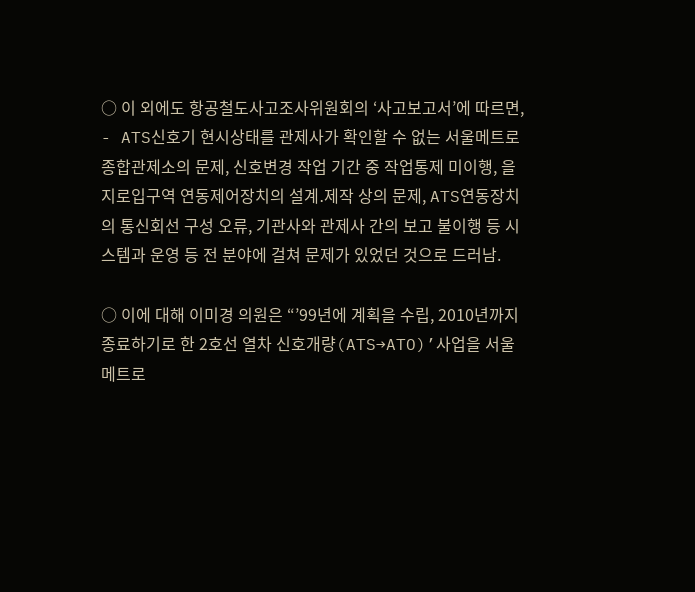○ 이 외에도 항공철도사고조사위원회의 ‘사고보고서’에 따르면,
- ATS신호기 현시상태를 관제사가 확인할 수 없는 서울메트로 종합관제소의 문제, 신호변경 작업 기간 중 작업통제 미이행, 을지로입구역 연동제어장치의 설계․제작 상의 문제, ATS연동장치의 통신회선 구성 오류, 기관사와 관제사 간의 보고 불이행 등 시스템과 운영 등 전 분야에 걸쳐 문제가 있었던 것으로 드러남.

○ 이에 대해 이미경 의원은 “’99년에 계획을 수립, 2010년까지 종료하기로 한 2호선 열차 신호개량(ATS→ATO)’사업을 서울메트로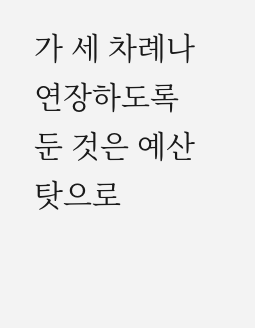가 세 차례나 연장하도록 둔 것은 예산 탓으로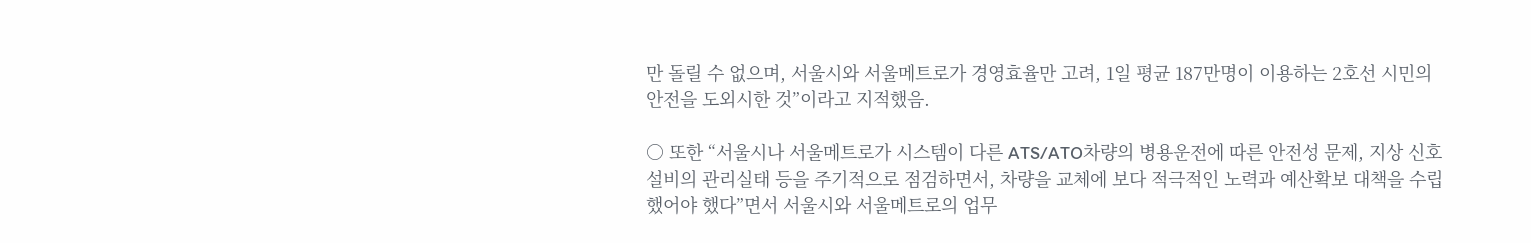만 돌릴 수 없으며, 서울시와 서울메트로가 경영효율만 고려, 1일 평균 187만명이 이용하는 2호선 시민의 안전을 도외시한 것”이라고 지적했음.

○ 또한 “서울시나 서울메트로가 시스템이 다른 ATS/ATO차량의 병용운전에 따른 안전성 문제, 지상 신호설비의 관리실태 등을 주기적으로 점검하면서, 차량을 교체에 보다 적극적인 노력과 예산확보 대책을 수립했어야 했다”면서 서울시와 서울메트로의 업무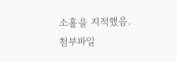소홀을 지적했음.
첨부파일